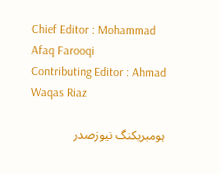Chief Editor : Mohammad Afaq Farooqi
Contributing Editor : Ahmad Waqas Riaz

ہومبریکنگ نیوزصدر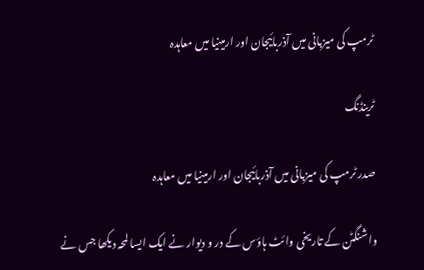ٹرمپ کی میزبانی میں آذربائیجان اور ارمینیا میں معاہدہ

ٹرینڈنگ

صدر ٹرمپ کی میزبانی میں آذربائیجان اور ارمینیا میں معاہدہ

واشنگٹن کے تاریخی وائٹ ہاؤس کے در و دیوار نے ایک ایسا لمحہ دیکھا جس نے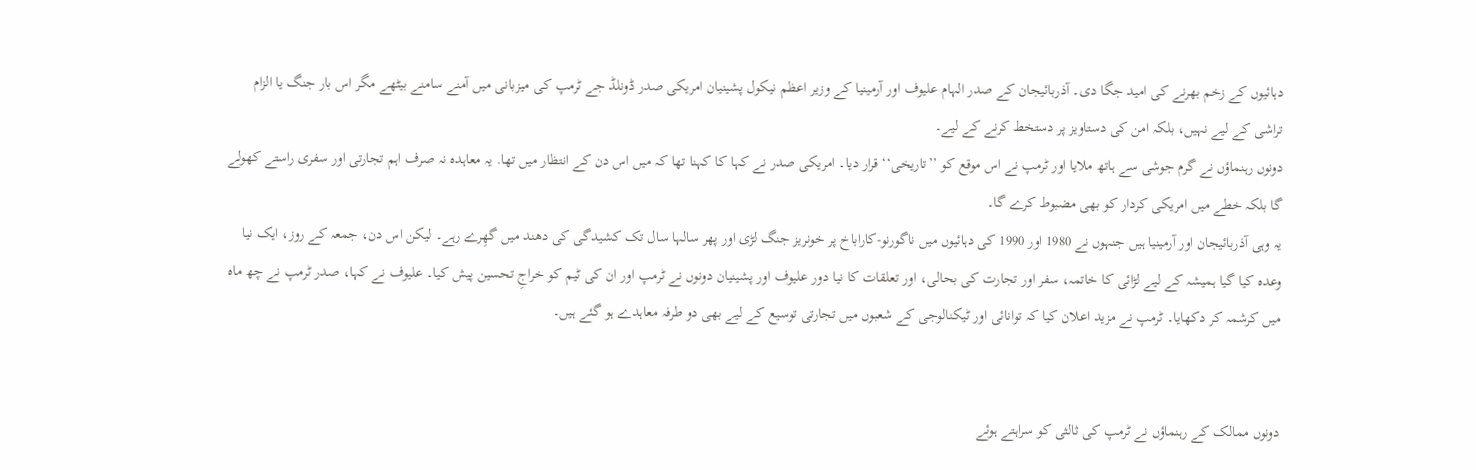دہائیوں کے زخم بھرنے کی امید جگا دی۔ آذربائیجان کے صدر الہام علیوف اور آرمینیا کے وزیر اعظم نیکول پشینیان امریکی صدر ڈونلڈ جے ٹرمپ کی میزبانی میں آمنے سامنے بیٹھے مگر اس بار جنگ یا الزام تراشی کے لیے نہیں، بلکہ امن کی دستاویز پر دستخط کرنے کے لیے۔
دونوں رہنماؤں نے گرم جوشی سے ہاتھ ملایا اور ٹرمپ نے اس موقع کو ’’تاریخی‘‘ قرار دیا۔ امریکی صدر نے کہا کا کہنا تھا کہ میں اس دن کے انتظار میں تھا. یہ معاہدہ نہ صرف اہم تجارتی اور سفری راستے کھولے گا بلکہ خطے میں امریکی کردار کو بھی مضبوط کرے گا۔
یہ وہی آذربائیجان اور آرمینیا ہیں جنہوں نے 1980 اور 1990 کی دہائیوں میں ناگورنو-کاراباخ پر خونریز جنگ لڑی اور پھر سالہا سال تک کشیدگی کی دھند میں گھِرے رہے۔ لیکن اس دن، جمعہ کے روز، ایک نیا وعدہ کیا گیا ہمیشہ کے لیے لڑائی کا خاتمہ، سفر اور تجارت کی بحالی، اور تعلقات کا نیا دور علیوف اور پشینیان دونوں نے ٹرمپ اور ان کی ٹیم کو خراجِ تحسین پیش کیا۔ علیوف نے کہا، صدر ٹرمپ نے چھ ماہ میں کرشمہ کر دکھایا۔ ٹرمپ نے مزید اعلان کیا کہ توانائی اور ٹیکنالوجی کے شعبوں میں تجارتی توسیع کے لیے بھی دو طرفہ معاہدے ہو گئے ہیں۔


دونوں ممالک کے رہنماؤں نے ٹرمپ کی ثالثی کو سراہتے ہوئے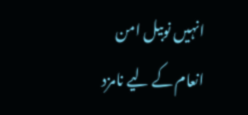انہیں نوبیل امن انعام کے لیے نامزد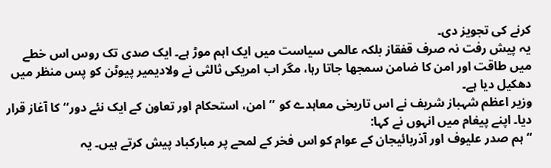کرنے کی تجویز دی۔
یہ پیش رفت نہ صرف قفقاز بلکہ عالمی سیاست میں ایک اہم موڑ ہے۔ ایک صدی تک روس اس خطے میں طاقت اور امن کا ضامن سمجھا جاتا رہا، مگر اب امریکی ثالثی نے ولادیمیر پیوٹن کو پس منظر میں دھکیل دیا ہے۔
وزیر اعظم شہباز شریف نے اس تاریخی معاہدے کو ’’امن، استحکام اور تعاون کے ایک نئے دور‘‘ کا آغاز قرار دیا۔ اپنے پیغام میں انہوں نے کہا:
“ہم صدر علیوف اور آذربائیجان کے عوام کو اس فخر کے لمحے پر مبارکباد پیش کرتے ہیں۔ یہ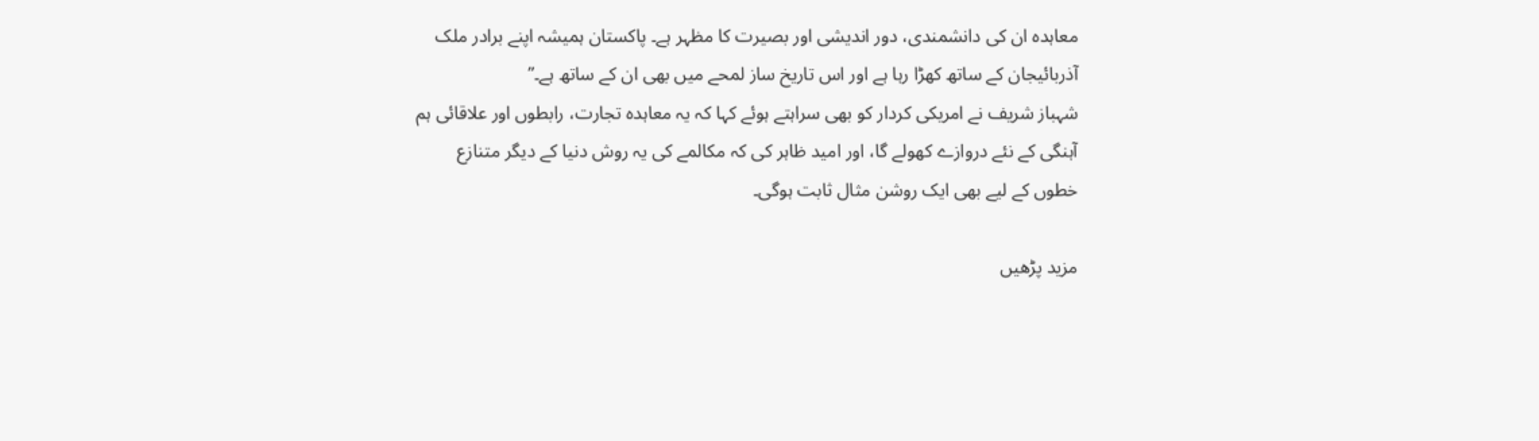معاہدہ ان کی دانشمندی، دور اندیشی اور بصیرت کا مظہر ہے۔ پاکستان ہمیشہ اپنے برادر ملک آذربائیجان کے ساتھ کھڑا رہا ہے اور اس تاریخ ساز لمحے میں بھی ان کے ساتھ ہے۔”
شہباز شریف نے امریکی کردار کو بھی سراہتے ہوئے کہا کہ یہ معاہدہ تجارت، رابطوں اور علاقائی ہم آہنگی کے نئے دروازے کھولے گا، اور امید ظاہر کی کہ مکالمے کی یہ روش دنیا کے دیگر متنازع خطوں کے لیے بھی ایک روشن مثال ثابت ہوگی۔

مزید پڑھیں